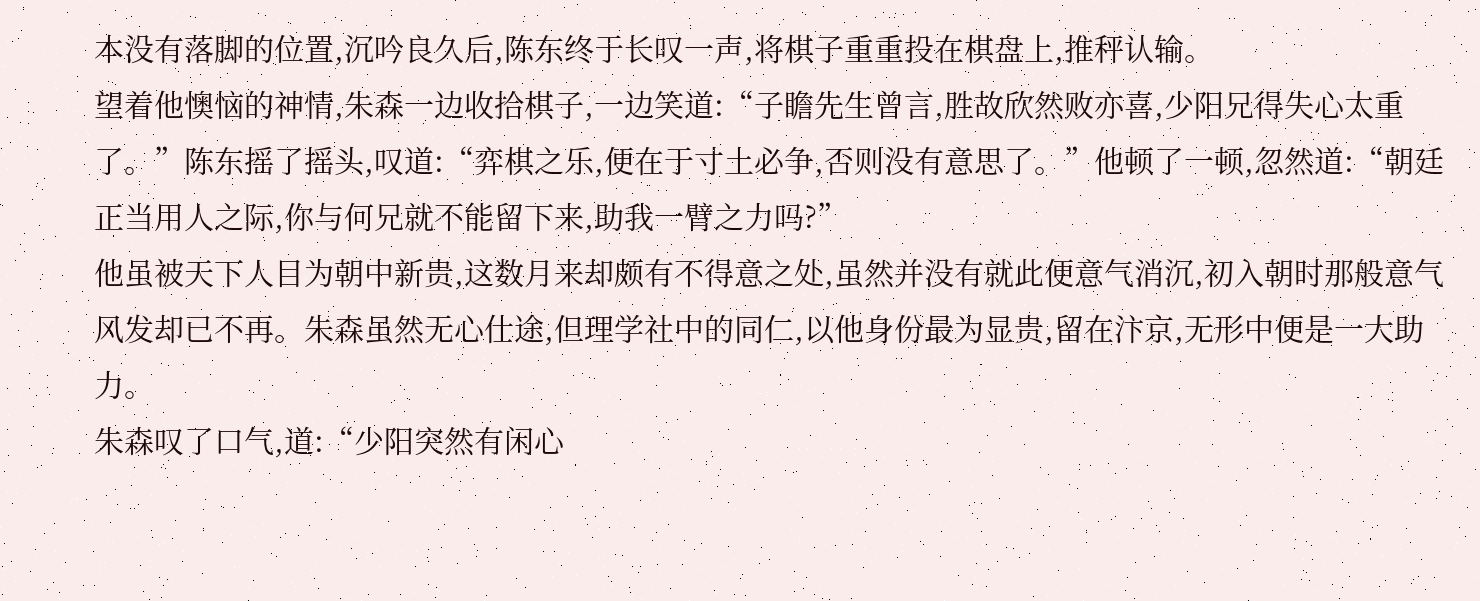本没有落脚的位置,沉吟良久后,陈东终于长叹一声,将棋子重重投在棋盘上,推秤认输。
望着他懊恼的神情,朱森一边收拾棋子,一边笑道:“子瞻先生曾言,胜故欣然败亦喜,少阳兄得失心太重了。”陈东摇了摇头,叹道:“弈棋之乐,便在于寸土必争,否则没有意思了。”他顿了一顿,忽然道:“朝廷正当用人之际,你与何兄就不能留下来,助我一臂之力吗?”
他虽被天下人目为朝中新贵,这数月来却颇有不得意之处,虽然并没有就此便意气消沉,初入朝时那般意气风发却已不再。朱森虽然无心仕途,但理学社中的同仁,以他身份最为显贵,留在汴京,无形中便是一大助力。
朱森叹了口气,道:“少阳突然有闲心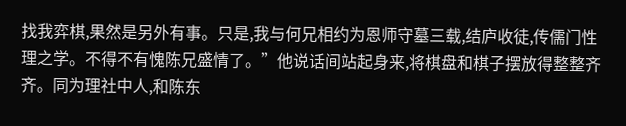找我弈棋,果然是另外有事。只是,我与何兄相约为恩师守墓三载,结庐收徒,传儒门性理之学。不得不有愧陈兄盛情了。”他说话间站起身来,将棋盘和棋子摆放得整整齐齐。同为理社中人,和陈东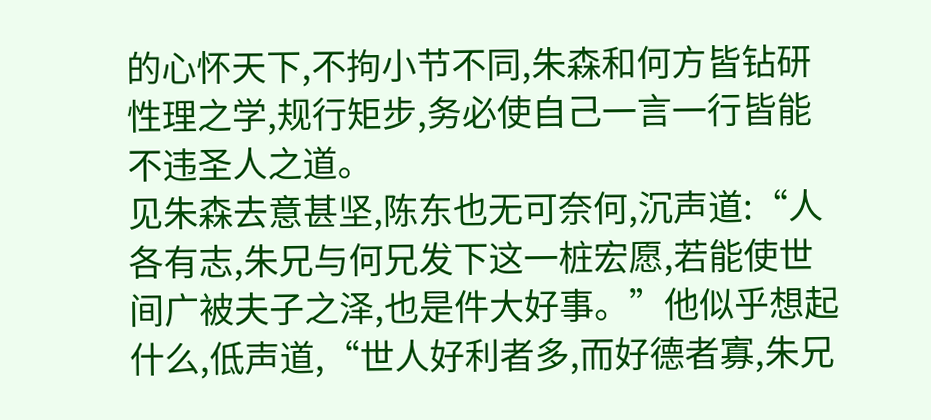的心怀天下,不拘小节不同,朱森和何方皆钻研性理之学,规行矩步,务必使自己一言一行皆能不违圣人之道。
见朱森去意甚坚,陈东也无可奈何,沉声道:“人各有志,朱兄与何兄发下这一桩宏愿,若能使世间广被夫子之泽,也是件大好事。”他似乎想起什么,低声道,“世人好利者多,而好德者寡,朱兄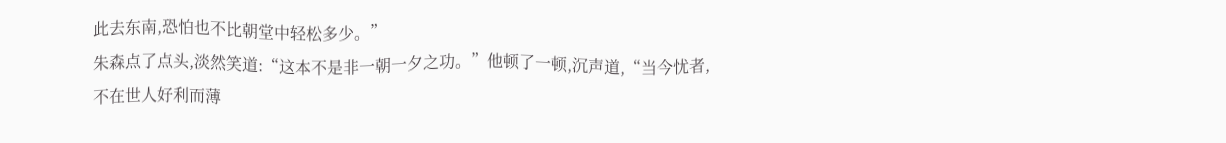此去东南,恐怕也不比朝堂中轻松多少。”
朱森点了点头,淡然笑道:“这本不是非一朝一夕之功。”他顿了一顿,沉声道,“当今忧者,不在世人好利而薄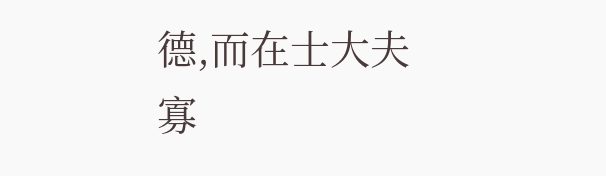德,而在士大夫寡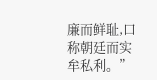廉而鲜耻,口称朝廷而实牟私利。”